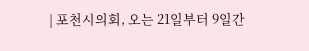| 포천시의회, 오는 21일부터 9일간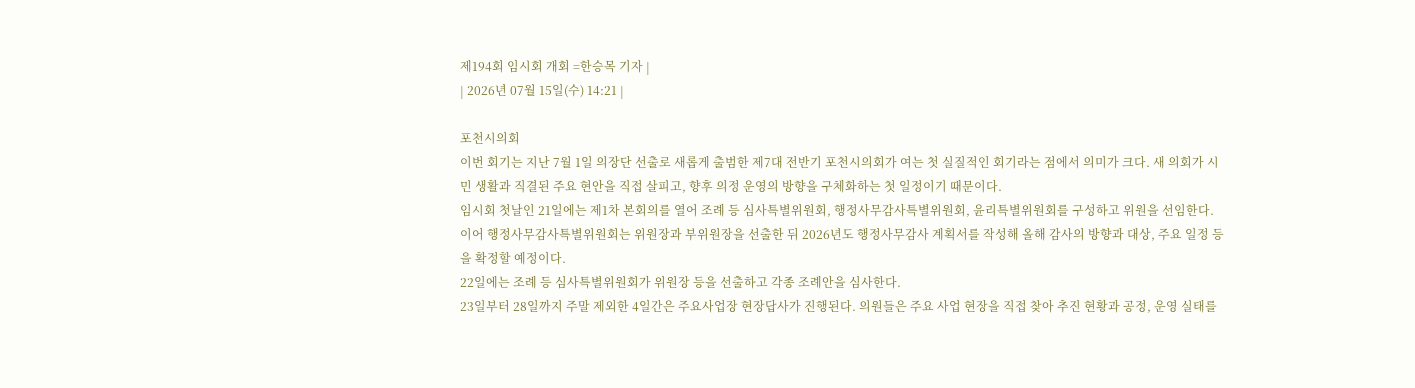제194회 임시회 개회 =한승목 기자 |
| 2026년 07월 15일(수) 14:21 |

포천시의회
이번 회기는 지난 7월 1일 의장단 선출로 새롭게 출범한 제7대 전반기 포천시의회가 여는 첫 실질적인 회기라는 점에서 의미가 크다. 새 의회가 시민 생활과 직결된 주요 현안을 직접 살피고, 향후 의정 운영의 방향을 구체화하는 첫 일정이기 때문이다.
임시회 첫날인 21일에는 제1차 본회의를 열어 조례 등 심사특별위원회, 행정사무감사특별위원회, 윤리특별위원회를 구성하고 위원을 선임한다. 이어 행정사무감사특별위원회는 위원장과 부위원장을 선출한 뒤 2026년도 행정사무감사 계획서를 작성해 올해 감사의 방향과 대상, 주요 일정 등을 확정할 예정이다.
22일에는 조례 등 심사특별위원회가 위원장 등을 선출하고 각종 조례안을 심사한다.
23일부터 28일까지 주말 제외한 4일간은 주요사업장 현장답사가 진행된다. 의원들은 주요 사업 현장을 직접 찾아 추진 현황과 공정, 운영 실태를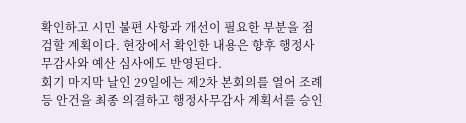확인하고 시민 불편 사항과 개선이 필요한 부분을 점검할 계획이다. 현장에서 확인한 내용은 향후 행정사무감사와 예산 심사에도 반영된다.
회기 마지막 날인 29일에는 제2차 본회의를 열어 조례 등 안건을 최종 의결하고 행정사무감사 계획서를 승인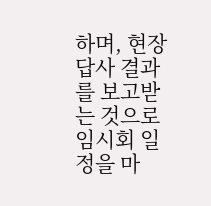하며, 현장답사 결과를 보고받는 것으로 임시회 일정을 마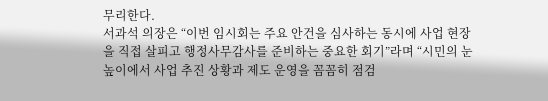무리한다.
서과석 의장은 “이번 임시회는 주요 안건을 심사하는 동시에 사업 현장을 직접 살피고 행정사무감사를 준비하는 중요한 회기”라며 “시민의 눈높이에서 사업 추진 상황과 제도 운영을 꼼꼼히 점검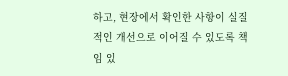하고, 현장에서 확인한 사항이 실질적인 개선으로 이어질 수 있도록 책임 있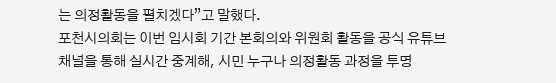는 의정활동을 펼치겠다”고 말했다.
포천시의회는 이번 임시회 기간 본회의와 위원회 활동을 공식 유튜브 채널을 통해 실시간 중계해, 시민 누구나 의정활동 과정을 투명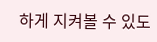하게 지켜볼 수 있도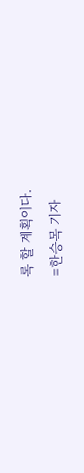록 할 계획이다.
=한승목 기자